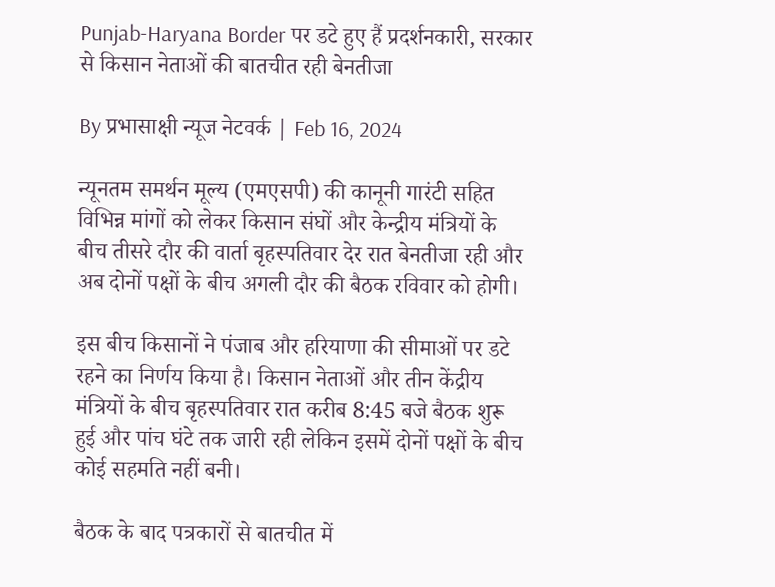Punjab-Haryana Border पर डटे हुए हैं प्रदर्शनकारी, सरकार से किसान नेताओं की बातचीत रही बेनतीजा

By प्रभासाक्षी न्यूज नेटवर्क | Feb 16, 2024

न्यूनतम समर्थन मूल्य (एमएसपी) की कानूनी गारंटी सहित विभिन्न मांगों को लेकर किसान संघों और केन्द्रीय मंत्रियों के बीच तीसरे दौर की वार्ता बृहस्पतिवार देर रात बेनतीजा रही और अब दोनों पक्षों के बीच अगली दौर की बैठक रविवार को होगी।

इस बीच किसानों ने पंजाब और हरियाणा की सीमाओं पर डटे रहने का निर्णय किया है। किसान नेताओं और तीन केंद्रीय मंत्रियों के बीच बृहस्पतिवार रात करीब 8:45 बजे बैठक शुरू हुई और पांच घंटे तक जारी रही लेकिन इसमें दोनों पक्षों के बीच कोई सहमति नहीं बनी।

बैठक के बाद पत्रकारों से बातचीत में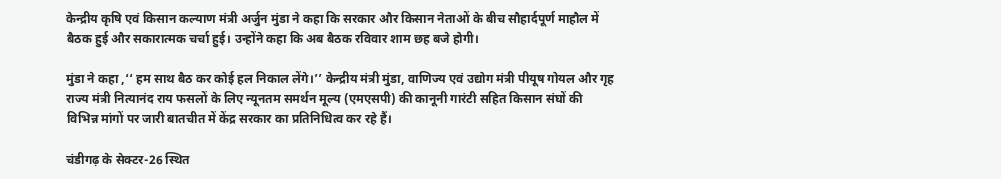केन्द्रीय कृषि एवं किसान कल्याण मंत्री अर्जुन मुंडा ने कहा कि सरकार और किसान नेताओं के बीच सौहार्दपूर्ण माहौल में बैठक हुई और सकारात्मक चर्चा हुई। उन्होंने कहा कि अब बैठक रविवार शाम छह बजे होगी।

मुंडा ने कहा ,‘‘ हम साथ बैठ कर कोई हल निकाल लेंगे।’’ केन्द्रीय मंत्री मुंडा, वाणिज्य एवं उद्योग मंत्री पीयूष गोयल और गृह राज्य मंत्री नित्यानंद राय फसलों के लिए न्यूनतम समर्थन मूल्य (एमएसपी) की कानूनी गारंटी सहित किसान संघों की विभिन्न मांगों पर जारी बातचीत में केंद्र सरकार का प्रतिनिधित्व कर रहे हैं।

चंडीगढ़ के सेक्टर-26 स्थित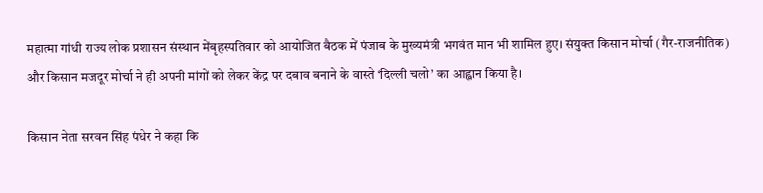महात्मा गांधी राज्य लोक प्रशासन संस्थान मेंबृहस्पतिवार को आयोजित बैठक में पंजाब के मुख्यमंत्री भगवंत मान भी शामिल हुए। संयुक्त किसान मोर्चा (गैर-राजनीतिक) और किसान मजदूर मोर्चा ने ही अपनी मांगों को लेकर केंद्र पर दबाव बनाने के वास्ते ‘दिल्ली चलो’ का आह्वान किया है।

किसान नेता सरवन सिंह पंधेर ने कहा कि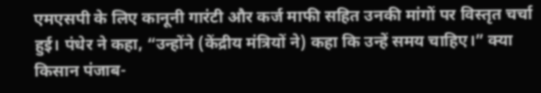एमएसपी के लिए कानूनी गारंटी और कर्ज माफी सहित उनकी मांगों पर विस्तृत चर्चा हुई। पंधेर ने कहा, “उन्होंने (केंद्रीय मंत्रियों ने) कहा कि उन्हें समय चाहिए।” क्या किसान पंजाब-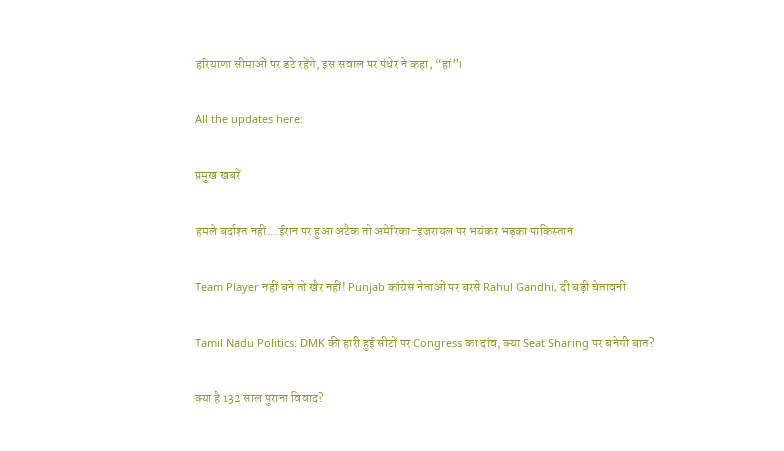हरियाणा सीमाओं पर डटे रहेंगे, इस सवाल पर पंधेर ने कहा, “हां”।

All the updates here:

प्रमुख खबरें

हमले बर्दाश्त नहीं...ईरान पर हुआ अटैक तो अमेरिका-इजरायल पर भयंकर भड़का पाकिस्तान

Team Player नहीं बने तो खैर नहीं! Punjab कांग्रेस नेताओं पर बरसे Rahul Gandhi, दी बड़ी चेतावनी

Tamil Nadu Politics: DMK की हारी हुई सीटों पर Congress का दांव, क्या Seat Sharing पर बनेगी बात?

क्या है 132 साल पुराना विवाद?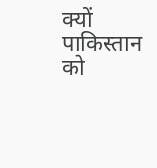क्यों पाकिस्तान को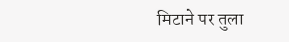मिटाने पर तुला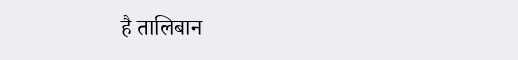है तालिबान